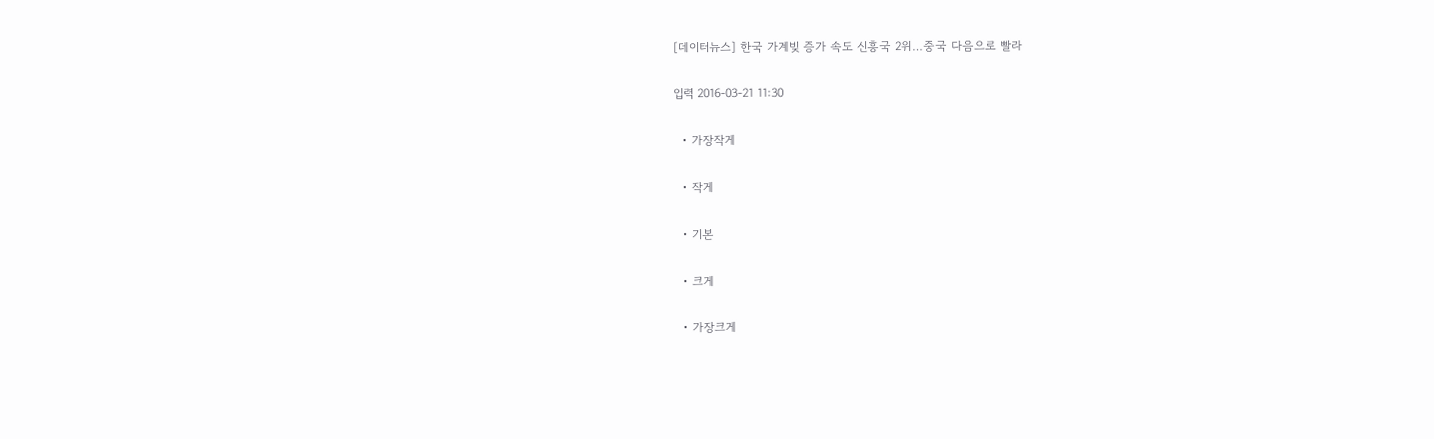[데이터뉴스] 한국 가계빚 증가 속도 신흥국 2위…중국 다음으로 빨라

입력 2016-03-21 11:30

  • 가장작게

  • 작게

  • 기본

  • 크게

  • 가장크게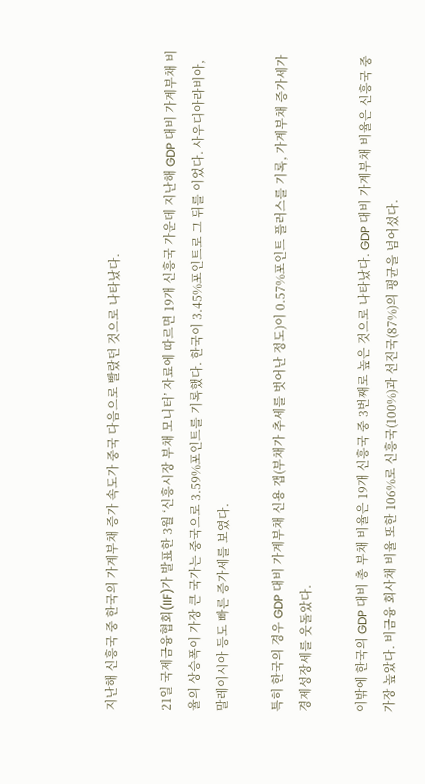지난해 신흥국 중 한국의 가계부채 증가 속도가 중국 다음으로 빨랐던 것으로 나타났다.

21일 국제금융협회(IIF)가 발표한 3월 ‘신흥시장 부채 모니터’ 자료에 따르면 19개 신흥국 가운데 지난해 GDP 대비 가계부채 비율의 상승폭이 가장 큰 국가는 중국으로 3.59%포인트를 기록했다. 한국이 3.45%포인트로 그 뒤를 이었다. 사우디아라비아, 말레이시아 등도 빠른 증가세를 보였다.

특히 한국의 경우 GDP 대비 가계부채 신용 갭(부채가 추세를 벗어난 정도)이 0.57%포인트 플러스를 기록, 가계부채 증가세가 경제성장세를 웃돌았다.

이밖에 한국의 GDP 대비 총 부채 비율은 19개 신흥국 중 3번째로 높은 것으로 나타났다. GDP 대비 가계부채 비율은 신흥국 중 가장 높았다. 비금융 회사채 비율 또한 106%로 신흥국(100%)과 선진국(87%)의 평균을 넘어섰다.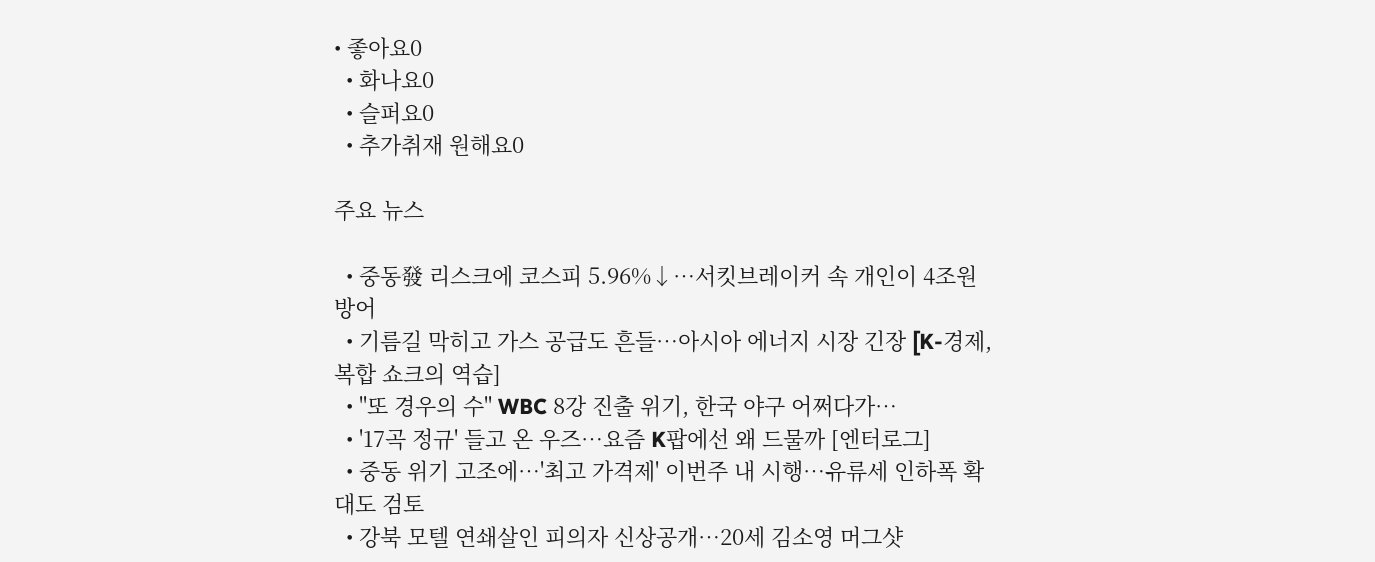• 좋아요0
  • 화나요0
  • 슬퍼요0
  • 추가취재 원해요0

주요 뉴스

  • 중동發 리스크에 코스피 5.96%↓⋯서킷브레이커 속 개인이 4조원 방어
  • 기름길 막히고 가스 공급도 흔들…아시아 에너지 시장 긴장 [K-경제, 복합 쇼크의 역습]
  • "또 경우의 수" WBC 8강 진출 위기, 한국 야구 어쩌다가…
  • '17곡 정규' 들고 온 우즈⋯요즘 K팝에선 왜 드물까 [엔터로그]
  • 중동 위기 고조에…'최고 가격제' 이번주 내 시행…유류세 인하폭 확대도 검토
  • 강북 모텔 연쇄살인 피의자 신상공개…20세 김소영 머그샷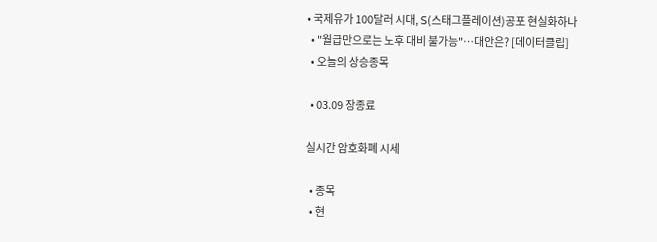• 국제유가 100달러 시대, S(스태그플레이션)공포 현실화하나
  • "월급만으로는 노후 대비 불가능"…대안은? [데이터클립]
  • 오늘의 상승종목

  • 03.09 장종료

실시간 암호화폐 시세

  • 종목
  • 현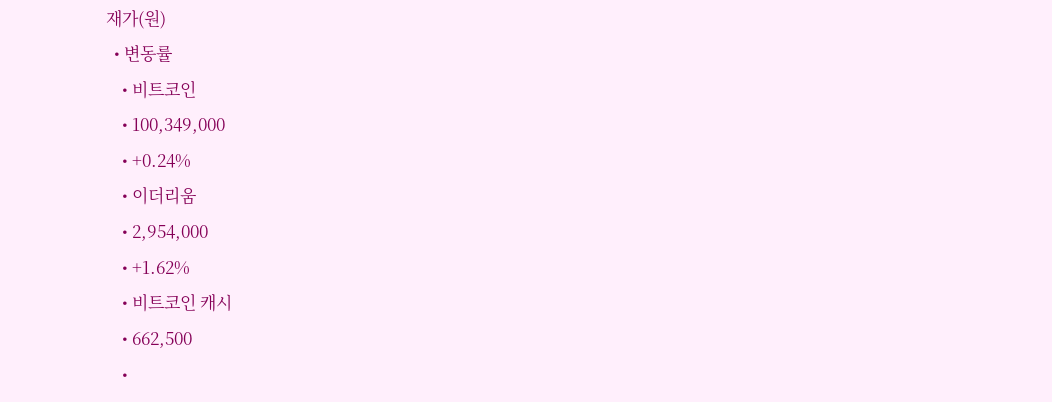재가(원)
  • 변동률
    • 비트코인
    • 100,349,000
    • +0.24%
    • 이더리움
    • 2,954,000
    • +1.62%
    • 비트코인 캐시
    • 662,500
    •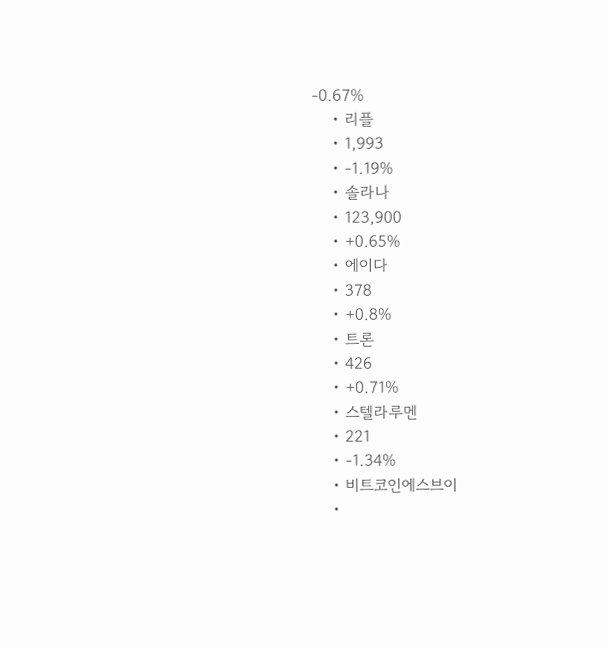-0.67%
    • 리플
    • 1,993
    • -1.19%
    • 솔라나
    • 123,900
    • +0.65%
    • 에이다
    • 378
    • +0.8%
    • 트론
    • 426
    • +0.71%
    • 스텔라루멘
    • 221
    • -1.34%
    • 비트코인에스브이
    •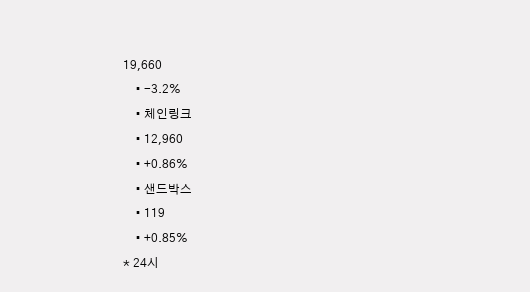19,660
    • -3.2%
    • 체인링크
    • 12,960
    • +0.86%
    • 샌드박스
    • 119
    • +0.85%
* 24시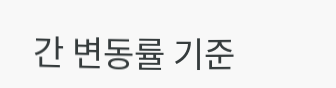간 변동률 기준